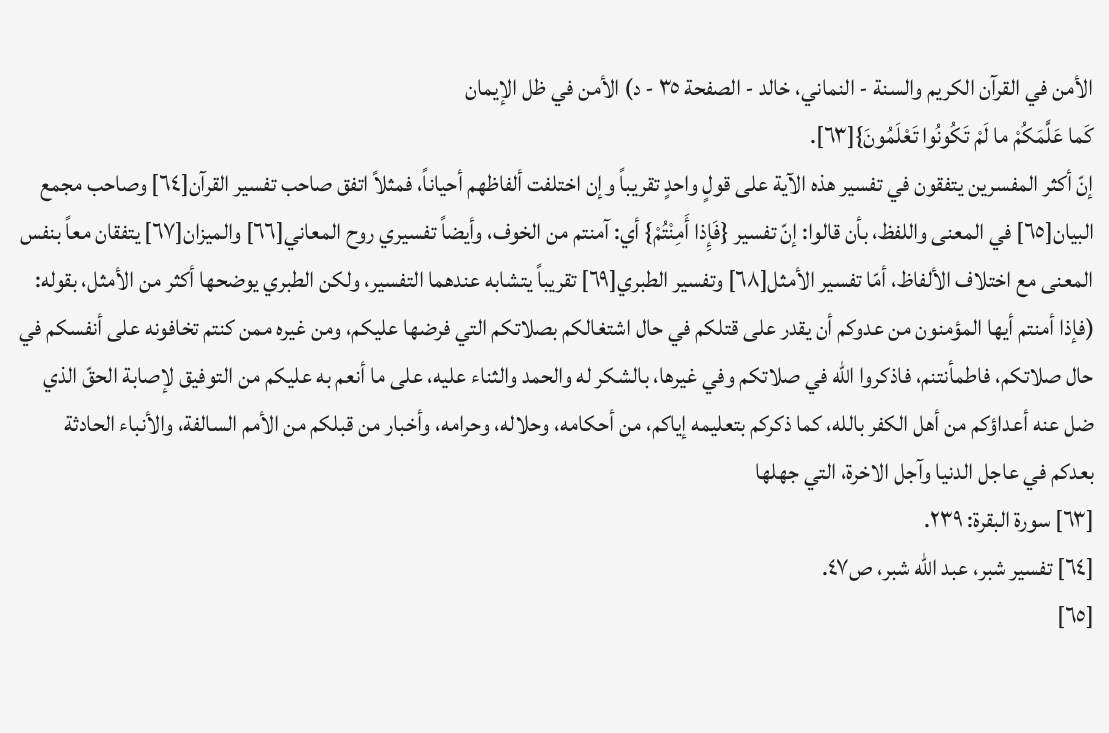الأمن في القرآن الكريم والسنة - النماني، خالد - الصفحة ٣٥ - د) الأمن في ظل الإيمان
كَما عَلَّمَكُمْ ما لَمْ تَكُونُوا تَعْلَمُونَ}[٦٣].
إنّ أكثر المفسرين يتفقون في تفسير هذه الآية على قولٍ واحدٍ تقريباً وإن اختلفت ألفاظهم أحياناً، فمثلاً اتفق صاحب تفسير القرآن[٦٤] وصاحب مجمع البيان[٦٥] في المعنى واللفظ، بأن قالوا: إنّ تفسير {فَإِذا أَمِنْتُمْ} أي: آمنتم من الخوف، وأيضاً تفسيري روح المعاني[٦٦] والميزان[٦٧] يتفقان معاً بنفس المعنى مع اختلاف الألفاظ، أمّا تفسير الأمثل[٦٨] وتفسير الطبري[٦٩] تقريباً يتشابه عندهما التفسير، ولكن الطبري يوضحها أكثر من الأمثل، بقوله: (فإذا أمنتم أيها المؤمنون من عدوكم أن يقدر على قتلكم في حال اشتغالكم بصلاتكم التي فرضها عليكم، ومن غيره ممن كنتم تخافونه على أنفسكم في حال صلاتكم، فاطمأنتنم، فاذكروا الله في صلاتكم وفي غيرها، بالشكر له والحمد والثناء عليه، على ما أنعم به عليكم من التوفيق لإصابة الحقّ الذي ضل عنه أعداؤكم من أهل الكفر بالله، كما ذكركم بتعليمه إياكم، من أحكامه، وحلاله، وحرامه، وأخبار من قبلكم من الأمم السالفة، والأنباء الحادثة بعدكم في عاجل الدنيا وآجل الاخرة، التي جهلها
[٦٣] سورة البقرة: ٢٣٩.
[٦٤] تفسير شبر، عبد الله شبر، ص٤٧.
[٦٥]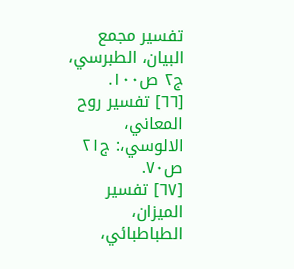تفسير مجمع البيان، الطبرسي، ج٢ ص١٠٠.
[٦٦] تفسير روح المعاني، الالوسي،: ج٢١ ص٧٠.
[٦٧] تفسير الميزان، الطباطبائي،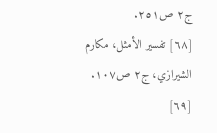ج٢ ص٢٥١.
[٦٨] تفسير الأمثل، مكارم الشيرازي، ج٢ ص١٠٧.
[٦٩]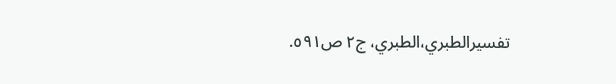تفسيرالطبري،الطبري، ج٢ ص٥٩١.